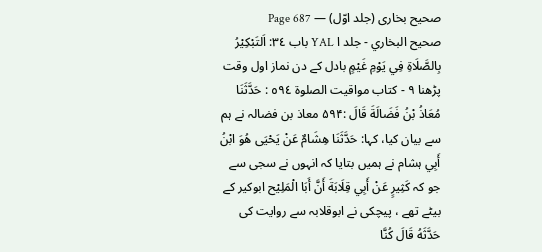صحیح بخاری (جلد اوّل) — Page 687
صحيح البخاري - جلد ا YAL باب ٣٤: اَلتَبْكِيْرُ بِالصَّلَاةِ فِي يَوْمِ غَيْمٍ بادل کے دن نماز اول وقت پڑھنا ۹ - كتاب مواقيت الصلوة ٥٩٤ : حَدَّثَنَا مُعَاذُ بْنُ فَضَالَةَ قَالَ :۵۹۴ معاذ بن فضالہ نے ہم سے بیان کیا، کہا: حَدَّثَنَا هِشَامٌ عَنْ يَحْيَى هُوَ ابْنُ أَبِي ہشام نے ہمیں بتایا کہ انہوں نے سجی سے جو کہ كَثِيرٍ عَنْ أَبِي قِلَابَةَ أَنَّ أَبَا الْمَلِيْح ابوکیر کے بیٹے تھے ، پیچکی نے ابوقلابہ سے روایت کی حَدَّثَهُ قَالَ كُنَّا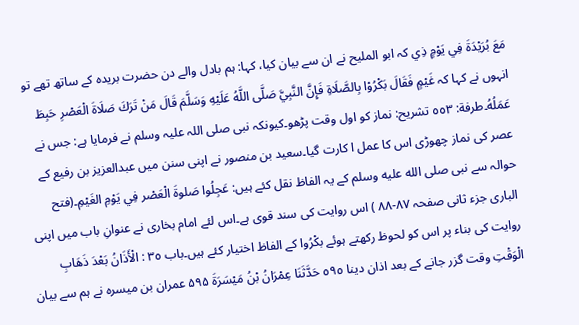مَعَ بُرَيْدَةَ فِي يَوْمٍ ذِي کہ ابو الملیح نے ان سے بیان کیا، کہا: ہم بادل والے دن حضرت بریدہ کے ساتھ تھے تو انہوں نے کہا کہ غَيْمٍ فَقَالَ بَكْرُوْا بِالصَّلَاةِ فَإِنَّ النَّبِيَّ صَلَّى اللَّهُ عَلَيْهِ وَسَلَّمَ قَالَ مَنْ تَرَكَ صَلَاةَ الْعَصْرِ حَبِطَ عَمَلُهُ۔طرفة: ٥٥٣ تشریح: نماز کو اول وقت پڑھو۔کیونکہ نبی صلی اللہ علیہ وسلم نے فرمایا ہے: جس نے عصر کی نماز چھوڑی اس کا عمل ا کارت گیا۔سعید بن منصور نے اپنی سنن میں عبدالعزیز بن رفیع کے حوالہ سے نبی صلى الله عليه وسلم کے یہ الفاظ نقل کئے ہیں: عَجِلُوا صَلوةَ الْعَصْر فِي يَوْمِ الغَيْمِ۔(فتح الباری جزء ثانی صفحہ ۸۷-۸۸ ) اس روایت کی سند قوی ہے۔اس لئے امام بخاری نے عنوانِ باب میں اپنی روایت کی بناء پر اس کو لحوظ رکھتے ہوئے بكْرُوا کے الفاظ اختیار کئے ہیں۔باب ٣٥ : الْأَذَانُ بَعْدَ ذَهَابِ الْوَقْتِ وقت گزر جانے کے بعد اذان دینا ٥٩٥ حَدَّثَنَا عِمْرَانُ بْنُ مَيْسَرَةَ ۵۹۵ عمران بن میسرہ نے ہم سے بیان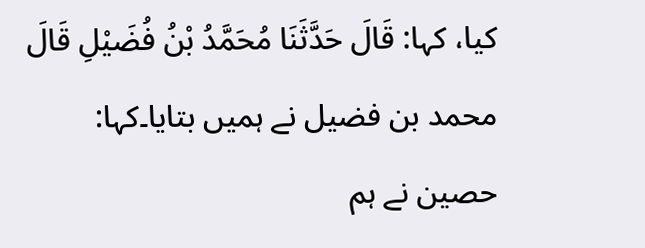کیا، کہا: قَالَ حَدَّثَنَا مُحَمَّدُ بْنُ فُضَيْلِ قَالَ محمد بن فضیل نے ہمیں بتایا۔کہا: حصین نے ہم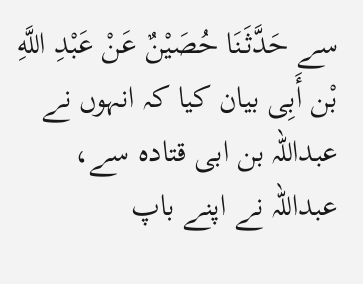سے حَدَّثَنَا حُصَيْنٌ عَنْ عَبْدِ اللَّهِ بْن أَبِى بیان کیا کہ انہوں نے عبداللہ بن ابی قتادہ سے، عبداللہ نے اپنے باپ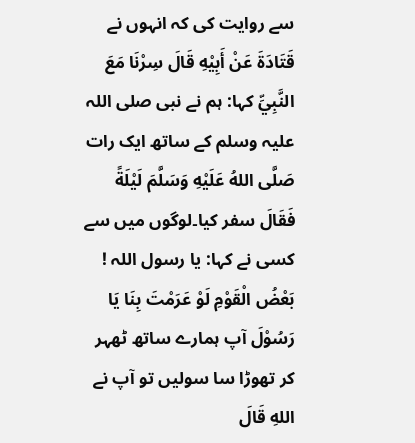سے روایت کی کہ انہوں نے قَتَادَةَ عَنْ أَبِيْهِ قَالَ سِرْنَا مَعَ النَّبِيِّ کہا: ہم نے نبی صلی اللہ علیہ وسلم کے ساتھ ایک رات صَلَّى اللهُ عَلَيْهِ وَسَلَّمَ لَيْلَةً فَقَالَ سفر کیا۔لوگوں میں سے کسی نے کہا: یا رسول اللہ ! بَعْضُ الْقَوْمِ لَوْ عَرَمْتَ بِنَا يَا رَسُوْلَ آپ ہمارے ساتھ ٹھہر کر تھوڑا سا سولیں تو آپ نے اللهِ قَالَ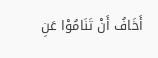أَخَافُ أَنْ تَنَامُوْا عَنِ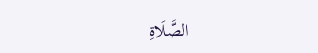الصَّلَاةِ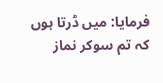فرمایا: میں ڈرتا ہوں کہ تم سوکر نماز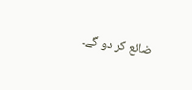ضائع کر دو گے۔